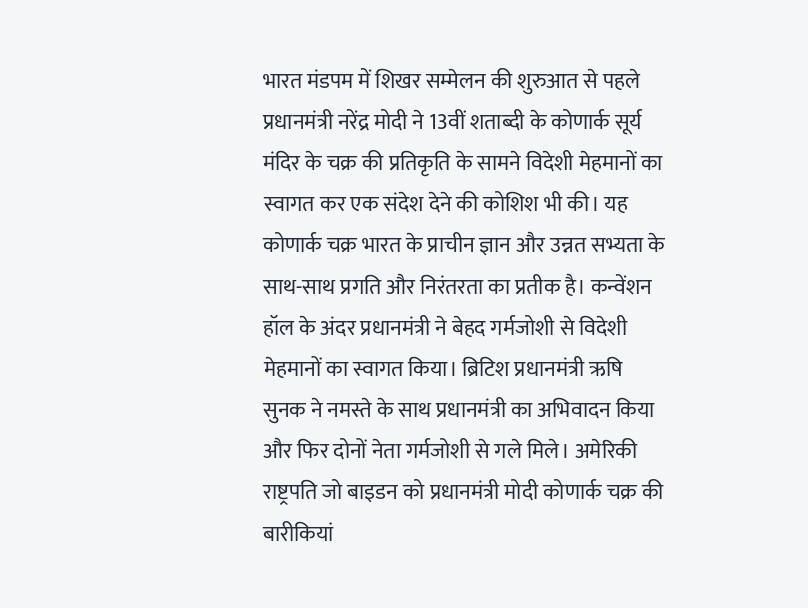भारत मंडपम में शिखर सम्मेलन की शुरुआत से पहले प्रधानमंत्री नरेंद्र मोदी ने 13वीं शताब्दी के कोणार्क सूर्य मंदिर के चक्र की प्रतिकृति के सामने विदेशी मेहमानों का स्वागत कर एक संदेश देने की कोशिश भी की। यह कोणार्क चक्र भारत के प्राचीन ज्ञान और उन्नत सभ्यता के साथ-साथ प्रगति और निरंतरता का प्रतीक है। कन्वेंशन हॉल के अंदर प्रधानमंत्री ने बेहद गर्मजोशी से विदेशी मेहमानों का स्वागत किया। ब्रिटिश प्रधानमंत्री ऋषि सुनक ने नमस्ते के साथ प्रधानमंत्री का अभिवादन किया और फिर दोनों नेता गर्मजोशी से गले मिले। अमेरिकी राष्ट्रपति जो बाइडन को प्रधानमंत्री मोदी कोणार्क चक्र की बारीकियां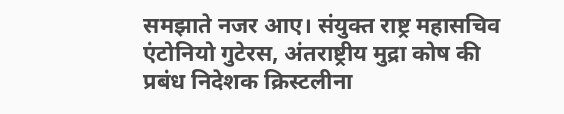समझाते नजर आए। संयुक्त राष्ट्र महासचिव एंटोनियो गुटेरस, अंतराष्ट्रीय मुद्रा कोष की प्रबंध निदेशक क्रिस्टलीना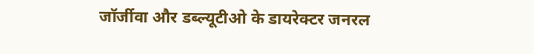जॉर्जीवा और डब्ल्यूटीओ के डायरेक्टर जनरल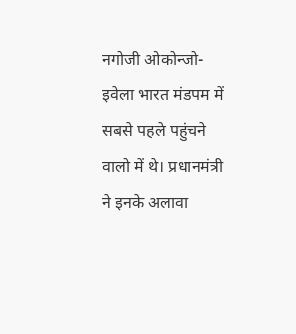नगोजी ओकोन्जो-इवेला भारत मंडपम में सबसे पहले पहुंचने वालो में थे। प्रधानमंत्री ने इनके अलावा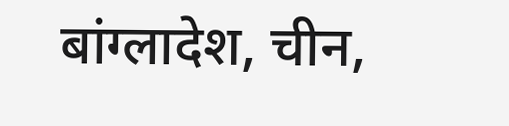बांग्लादेश, चीन,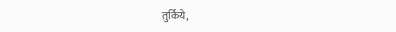तुर्किये,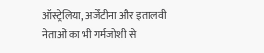ऑस्ट्रेलिया, अर्जेंटीना और इतालवी नेताओं का भी गर्मजोशी से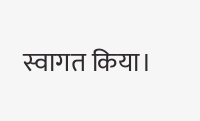स्वागत किया।